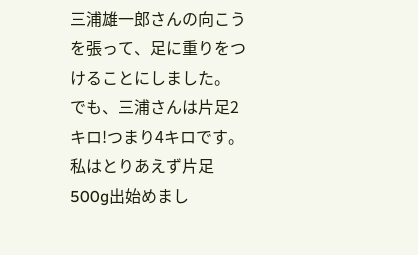三浦雄一郎さんの向こうを張って、足に重りをつけることにしました。
でも、三浦さんは片足2キロ!つまり4キロです。
私はとりあえず片足500g出始めまし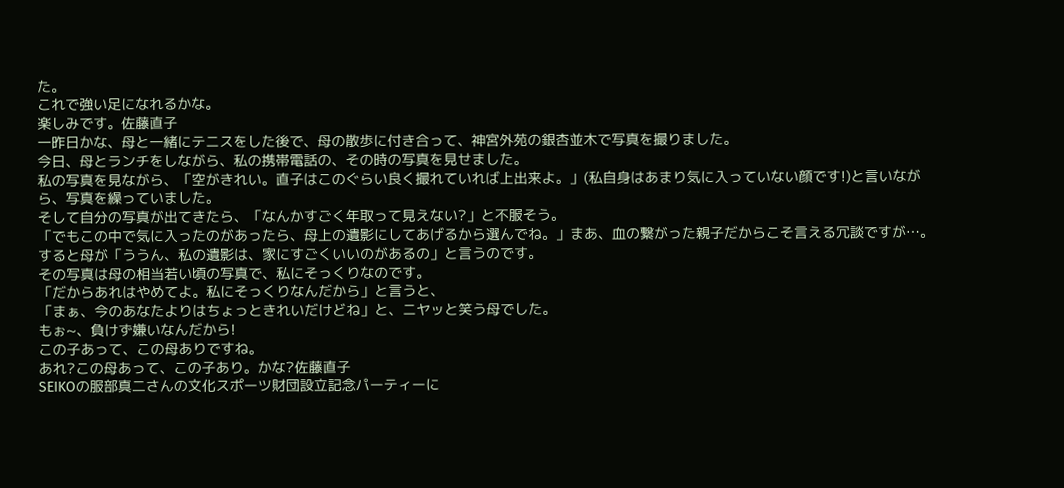た。
これで強い足になれるかな。
楽しみです。佐藤直子
一昨日かな、母と一緒にテニスをした後で、母の散歩に付き合って、神宮外苑の銀杏並木で写真を撮りました。
今日、母とランチをしながら、私の携帯電話の、その時の写真を見せました。
私の写真を見ながら、「空がきれい。直子はこのぐらい良く撮れていれば上出来よ。」(私自身はあまり気に入っていない顔です!)と言いながら、写真を繰っていました。
そして自分の写真が出てきたら、「なんかすごく年取って見えない?」と不服そう。
「でもこの中で気に入ったのがあったら、母上の遺影にしてあげるから選んでね。」まあ、血の繋がった親子だからこそ言える冗談ですが…。
すると母が「ううん、私の遺影は、家にすごくいいのがあるの」と言うのです。
その写真は母の相当若い頃の写真で、私にそっくりなのです。
「だからあれはやめてよ。私にそっくりなんだから」と言うと、
「まぁ、今のあなたよりはちょっときれいだけどね」と、ニヤッと笑う母でした。
もぉ~、負けず嫌いなんだから!
この子あって、この母ありですね。
あれ?この母あって、この子あり。かな?佐藤直子
SEIKOの服部真二さんの文化スポーツ財団設立記念パーティーに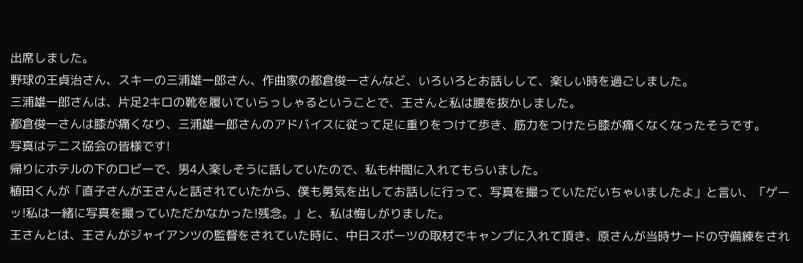出席しました。
野球の王貞治さん、スキーの三浦雄一郎さん、作曲家の都倉俊一さんなど、いろいろとお話しして、楽しい時を過ごしました。
三浦雄一郎さんは、片足2キロの靴を履いていらっしゃるということで、王さんと私は腰を抜かしました。
都倉俊一さんは膝が痛くなり、三浦雄一郎さんのアドバイスに従って足に重りをつけて歩き、筋力をつけたら膝が痛くなくなったそうです。
写真はテニス協会の皆様です!
帰りにホテルの下のロビーで、男4人楽しそうに話していたので、私も仲間に入れてもらいました。
植田くんが「直子さんが王さんと話されていたから、僕も勇気を出してお話しに行って、写真を撮っていただいちゃいましたよ」と言い、「ゲーッ!私は一緒に写真を撮っていただかなかった!残念。」と、私は悔しがりました。
王さんとは、王さんがジャイアンツの監督をされていた時に、中日スポーツの取材でキャンプに入れて頂き、原さんが当時サードの守備練をされ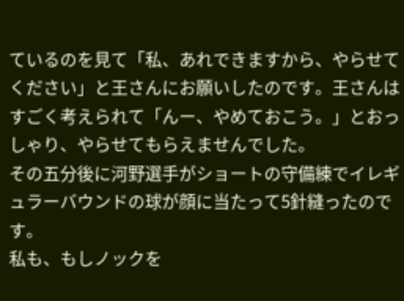ているのを見て「私、あれできますから、やらせてください」と王さんにお願いしたのです。王さんはすごく考えられて「んー、やめておこう。」とおっしゃり、やらせてもらえませんでした。
その五分後に河野選手がショートの守備練でイレギュラーバウンドの球が顔に当たって5針縫ったのです。
私も、もしノックを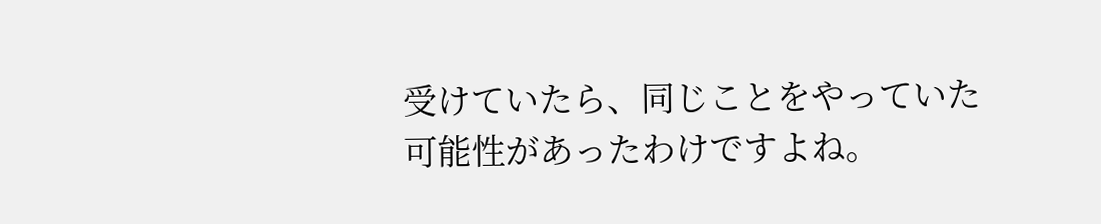受けていたら、同じことをやっていた可能性があったわけですよね。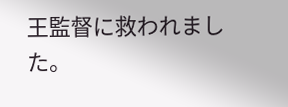王監督に救われました。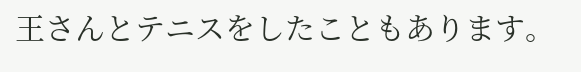王さんとテニスをしたこともあります。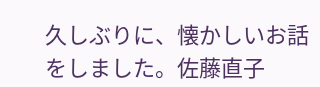久しぶりに、懐かしいお話をしました。佐藤直子